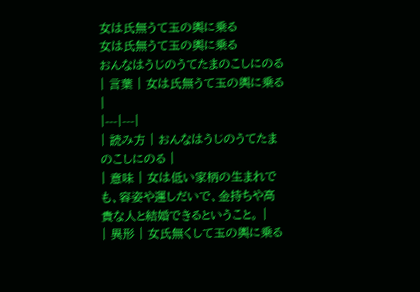女は氏無うて玉の輿に乗る
女は氏無うて玉の輿に乗る
おんなはうじのうてたまのこしにのる
| 言葉 | 女は氏無うて玉の輿に乗る |
|---|---|
| 読み方 | おんなはうじのうてたまのこしにのる |
| 意味 | 女は低い家柄の生まれでも、容姿や運しだいで、金持ちや高貴な人と結婚できるということ。 |
| 異形 | 女氏無くして玉の輿に乗る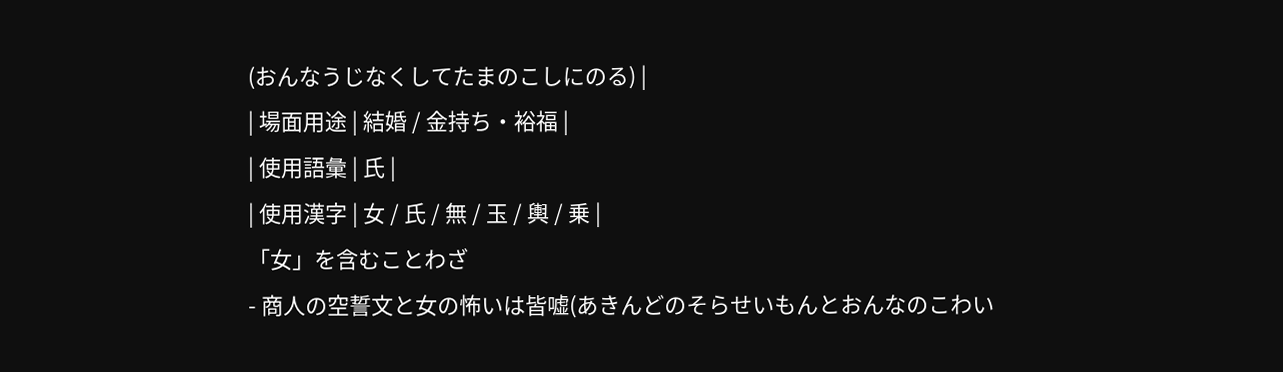(おんなうじなくしてたまのこしにのる) |
| 場面用途 | 結婚 / 金持ち・裕福 |
| 使用語彙 | 氏 |
| 使用漢字 | 女 / 氏 / 無 / 玉 / 輿 / 乗 |
「女」を含むことわざ
- 商人の空誓文と女の怖いは皆嘘(あきんどのそらせいもんとおんなのこわい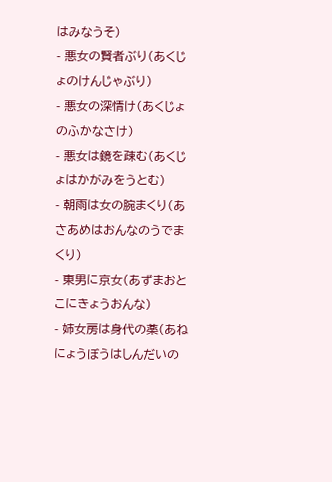はみなうそ)
- 悪女の賢者ぶり(あくじょのけんじゃぶり)
- 悪女の深情け(あくじょのふかなさけ)
- 悪女は鏡を疎む(あくじょはかがみをうとむ)
- 朝雨は女の腕まくり(あさあめはおんなのうでまくり)
- 東男に京女(あずまおとこにきょうおんな)
- 姉女房は身代の薬(あねにょうぼうはしんだいの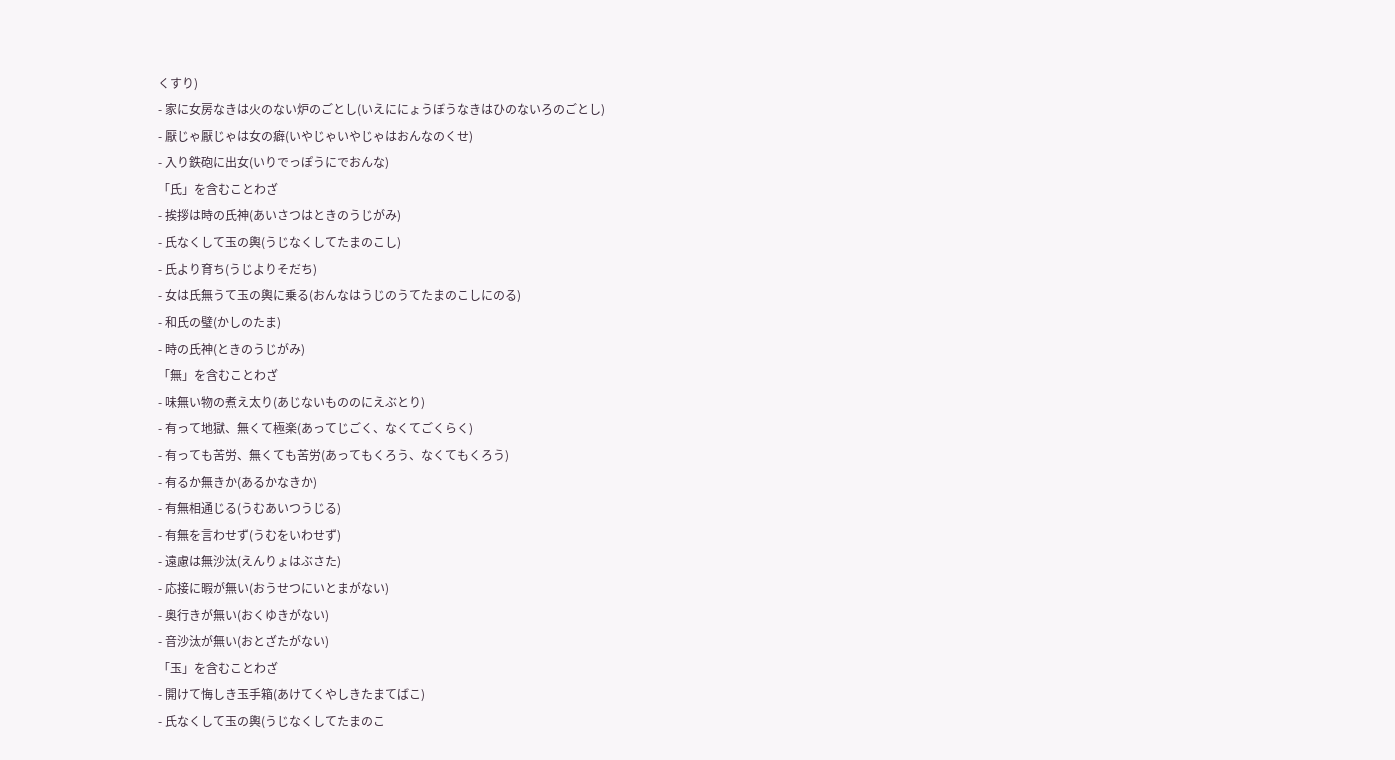くすり)
- 家に女房なきは火のない炉のごとし(いえににょうぼうなきはひのないろのごとし)
- 厭じゃ厭じゃは女の癖(いやじゃいやじゃはおんなのくせ)
- 入り鉄砲に出女(いりでっぽうにでおんな)
「氏」を含むことわざ
- 挨拶は時の氏神(あいさつはときのうじがみ)
- 氏なくして玉の輿(うじなくしてたまのこし)
- 氏より育ち(うじよりそだち)
- 女は氏無うて玉の輿に乗る(おんなはうじのうてたまのこしにのる)
- 和氏の璧(かしのたま)
- 時の氏神(ときのうじがみ)
「無」を含むことわざ
- 味無い物の煮え太り(あじないもののにえぶとり)
- 有って地獄、無くて極楽(あってじごく、なくてごくらく)
- 有っても苦労、無くても苦労(あってもくろう、なくてもくろう)
- 有るか無きか(あるかなきか)
- 有無相通じる(うむあいつうじる)
- 有無を言わせず(うむをいわせず)
- 遠慮は無沙汰(えんりょはぶさた)
- 応接に暇が無い(おうせつにいとまがない)
- 奥行きが無い(おくゆきがない)
- 音沙汰が無い(おとざたがない)
「玉」を含むことわざ
- 開けて悔しき玉手箱(あけてくやしきたまてばこ)
- 氏なくして玉の輿(うじなくしてたまのこ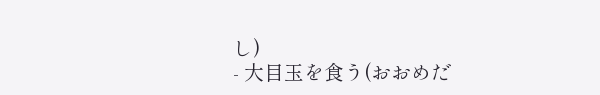し)
- 大目玉を食う(おおめだ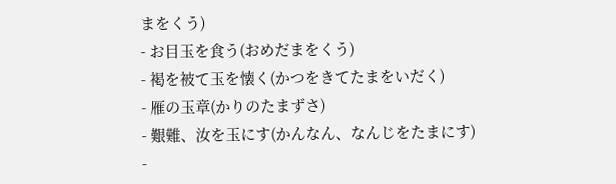まをくう)
- お目玉を食う(おめだまをくう)
- 褐を被て玉を懐く(かつをきてたまをいだく)
- 雁の玉章(かりのたまずさ)
- 艱難、汝を玉にす(かんなん、なんじをたまにす)
-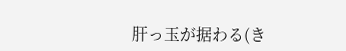肝っ玉が据わる(き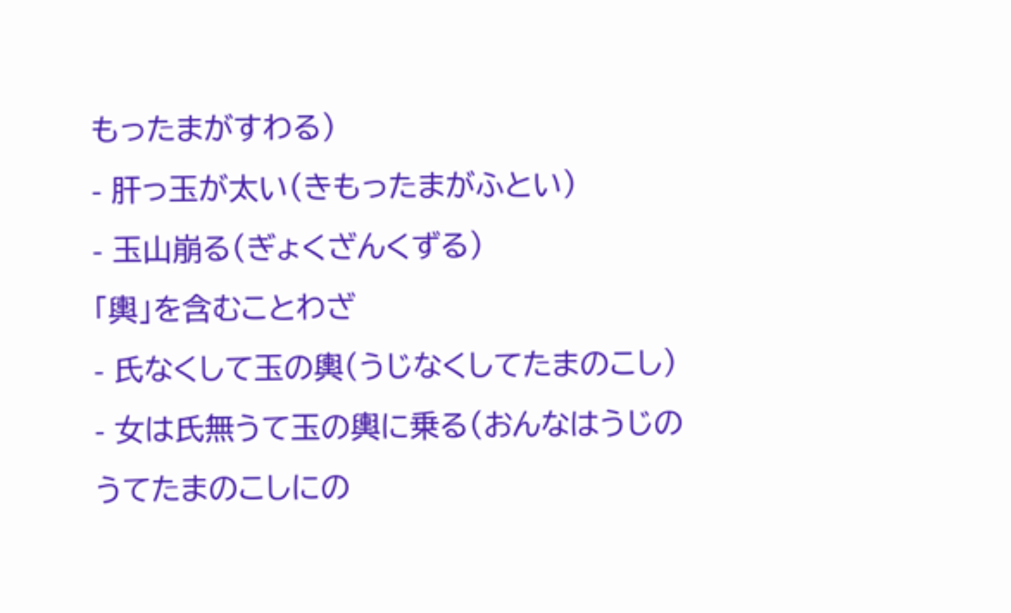もったまがすわる)
- 肝っ玉が太い(きもったまがふとい)
- 玉山崩る(ぎょくざんくずる)
「輿」を含むことわざ
- 氏なくして玉の輿(うじなくしてたまのこし)
- 女は氏無うて玉の輿に乗る(おんなはうじのうてたまのこしにの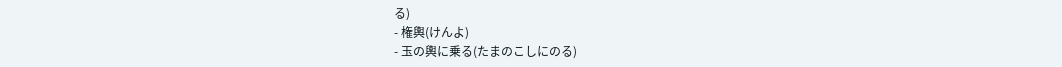る)
- 権輿(けんよ)
- 玉の輿に乗る(たまのこしにのる)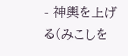- 神輿を上げる(みこしを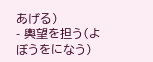あげる)
- 輿望を担う(よぼうをになう)